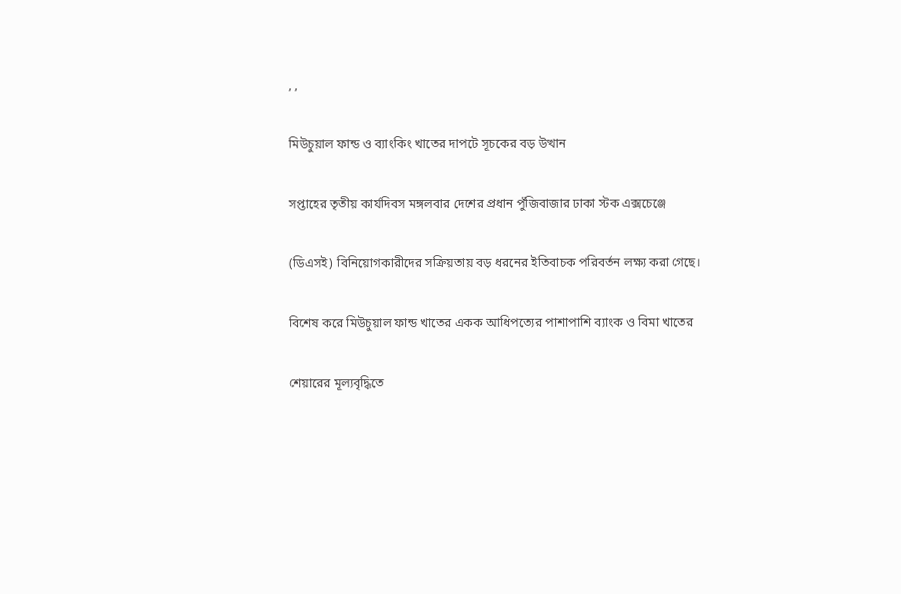, ,

মিউচুয়াল ফান্ড ও ব্যাংকিং খাতের দাপটে সূচকের বড় উত্থান

সপ্তাহের তৃতীয় কার্যদিবস মঙ্গলবার দেশের প্রধান পুঁজিবাজার ঢাকা স্টক এক্সচেঞ্জে

(ডিএসই) বিনিয়োগকারীদের সক্রিয়তায় বড় ধরনের ইতিবাচক পরিবর্তন লক্ষ্য করা গেছে।

বিশেষ করে মিউচুয়াল ফান্ড খাতের একক আধিপত্যের পাশাপাশি ব্যাংক ও বিমা খাতের

শেয়ারের মূল্যবৃদ্ধিতে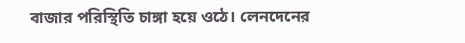বাজার পরিস্থিতি চাঙ্গা হয়ে ওঠে। লেনদেনের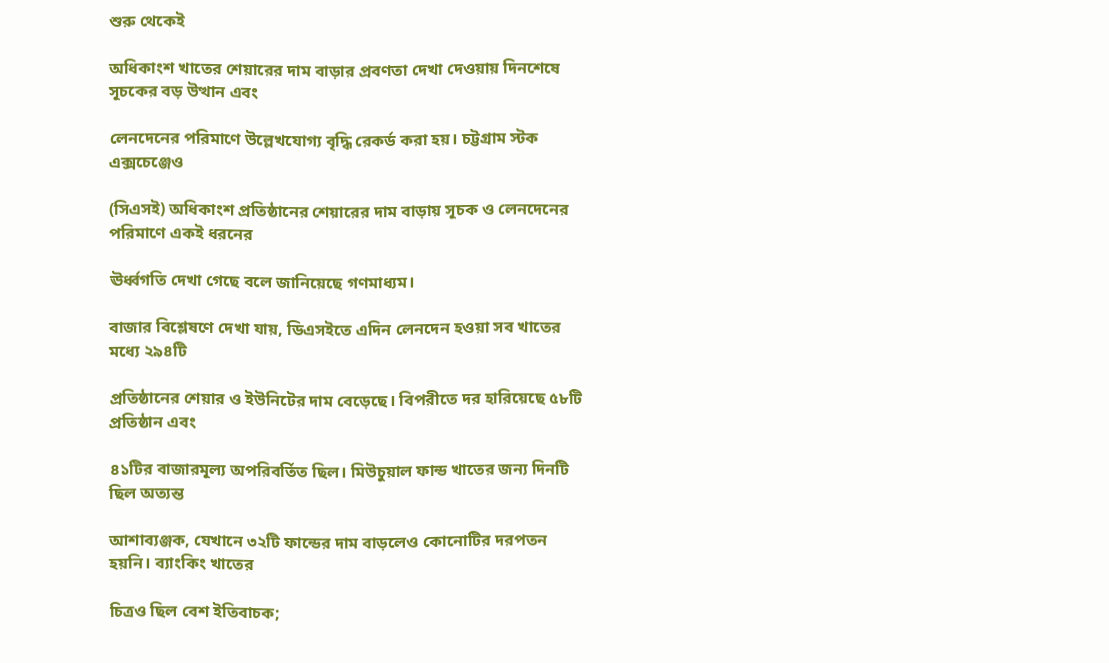শুরু থেকেই

অধিকাংশ খাতের শেয়ারের দাম বাড়ার প্রবণতা দেখা দেওয়ায় দিনশেষে সূচকের বড় উত্থান এবং

লেনদেনের পরিমাণে উল্লেখযোগ্য বৃদ্ধি রেকর্ড করা হয়। চট্টগ্রাম স্টক এক্সচেঞ্জেও

(সিএসই) অধিকাংশ প্রতিষ্ঠানের শেয়ারের দাম বাড়ায় সূচক ও লেনদেনের পরিমাণে একই ধরনের

ঊর্ধ্বগতি দেখা গেছে বলে জানিয়েছে গণমাধ্যম।

বাজার বিশ্লেষণে দেখা যায়, ডিএসইতে এদিন লেনদেন হওয়া সব খাতের মধ্যে ২৯৪টি

প্রতিষ্ঠানের শেয়ার ও ইউনিটের দাম বেড়েছে। বিপরীতে দর হারিয়েছে ৫৮টি প্রতিষ্ঠান এবং

৪১টির বাজারমূল্য অপরিবর্তিত ছিল। মিউচুয়াল ফান্ড খাতের জন্য দিনটি ছিল অত্যন্ত

আশাব্যঞ্জক, যেখানে ৩২টি ফান্ডের দাম বাড়লেও কোনোটির দরপতন হয়নি। ব্যাংকিং খাতের

চিত্রও ছিল বেশ ইতিবাচক;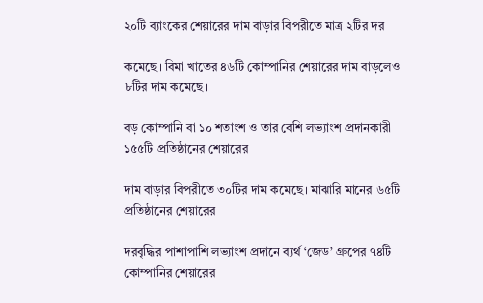২০টি ব্যাংকের শেয়ারের দাম বাড়ার বিপরীতে মাত্র ২টির দর

কমেছে। বিমা খাতের ৪৬টি কোম্পানির শেয়ারের দাম বাড়লেও ৮টির দাম কমেছে।

বড় কোম্পানি বা ১০ শতাংশ ও তার বেশি লভ্যাংশ প্রদানকারী ১৫৫টি প্রতিষ্ঠানের শেয়ারের

দাম বাড়ার বিপরীতে ৩০টির দাম কমেছে। মাঝারি মানের ৬৫টি প্রতিষ্ঠানের শেয়ারের

দরবৃদ্ধির পাশাপাশি লভ্যাংশ প্রদানে ব্যর্থ ‘জেড’ গ্রুপের ৭৪টি কোম্পানির শেয়ারের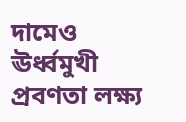দামেও ঊর্ধ্বমুখী প্রবণতা লক্ষ্য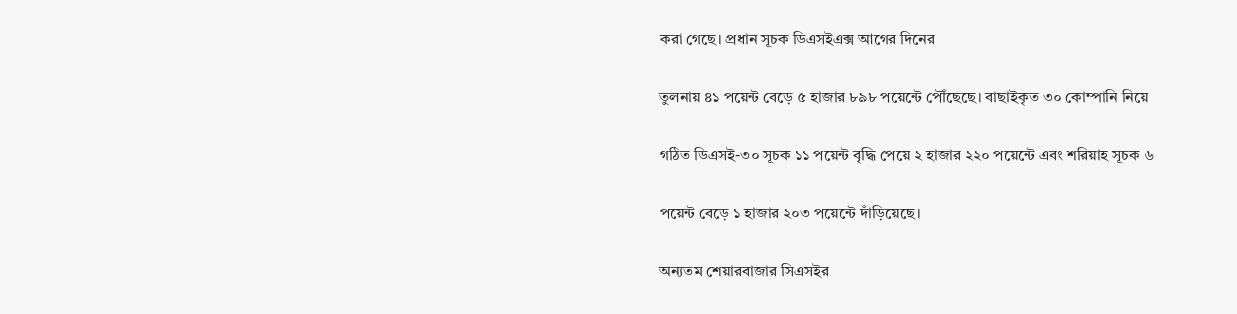করা গেছে। প্রধান সূচক ডিএসইএক্স আগের দিনের

তুলনায় ৪১ পয়েন্ট বেড়ে ৫ হাজার ৮৯৮ পয়েন্টে পৌঁছেছে। বাছাইকৃত ৩০ কোম্পানি নিয়ে

গঠিত ডিএসই-৩০ সূচক ১১ পয়েন্ট বৃদ্ধি পেয়ে ২ হাজার ২২০ পয়েন্টে এবং শরিয়াহ সূচক ৬

পয়েন্ট বেড়ে ১ হাজার ২০৩ পয়েন্টে দাঁড়িয়েছে।

অন্যতম শেয়ারবাজার সিএসইর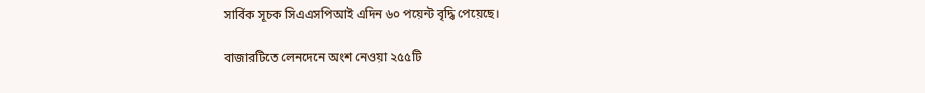সার্বিক সূচক সিএএসপিআই এদিন ৬০ পয়েন্ট বৃদ্ধি পেয়েছে।

বাজারটিতে লেনদেনে অংশ নেওয়া ২৫৫টি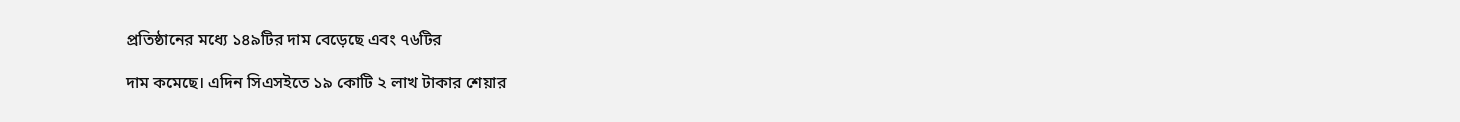প্রতিষ্ঠানের মধ্যে ১৪৯টির দাম বেড়েছে এবং ৭৬টির

দাম কমেছে। এদিন সিএসইতে ১৯ কোটি ২ লাখ টাকার শেয়ার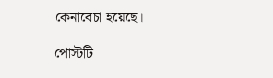কেনাবেচা হয়েছে।

পোস্টটি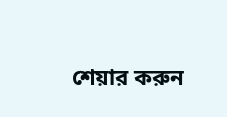শেয়ার করুন